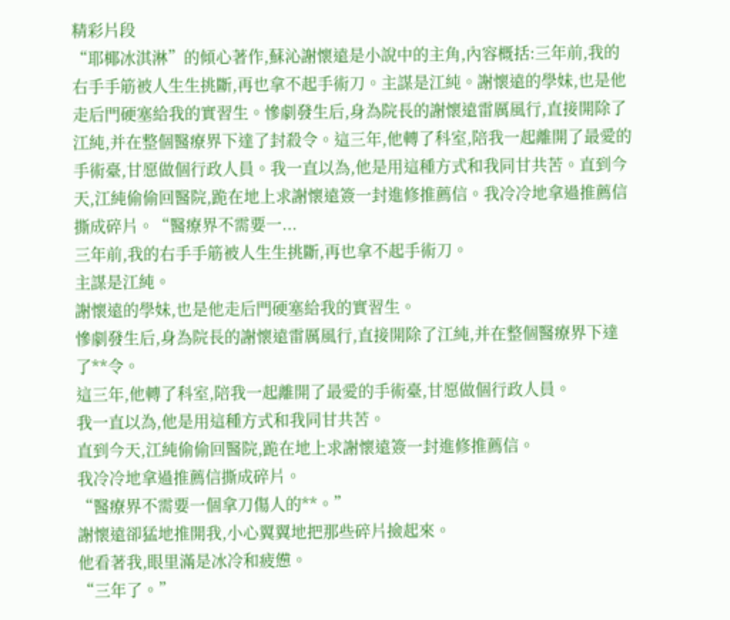精彩片段
“耶椰冰淇淋”的傾心著作,蘇沁謝懷遠是小說中的主角,內容概括:三年前,我的右手手筋被人生生挑斷,再也拿不起手術刀。主謀是江純。謝懷遠的學妹,也是他走后門硬塞給我的實習生。慘劇發生后,身為院長的謝懷遠雷厲風行,直接開除了江純,并在整個醫療界下達了封殺令。這三年,他轉了科室,陪我一起離開了最愛的手術臺,甘愿做個行政人員。我一直以為,他是用這種方式和我同甘共苦。直到今天,江純偷偷回醫院,跪在地上求謝懷遠簽一封進修推薦信。我冷冷地拿過推薦信撕成碎片。“醫療界不需要一...
三年前,我的右手手筋被人生生挑斷,再也拿不起手術刀。
主謀是江純。
謝懷遠的學妹,也是他走后門硬塞給我的實習生。
慘劇發生后,身為院長的謝懷遠雷厲風行,直接開除了江純,并在整個醫療界下達了**令。
這三年,他轉了科室,陪我一起離開了最愛的手術臺,甘愿做個行政人員。
我一直以為,他是用這種方式和我同甘共苦。
直到今天,江純偷偷回醫院,跪在地上求謝懷遠簽一封進修推薦信。
我冷冷地拿過推薦信撕成碎片。
“醫療界不需要一個拿刀傷人的**。”
謝懷遠卻猛地推開我,小心翼翼地把那些碎片撿起來。
他看著我,眼里滿是冰冷和疲憊。
“三年了。”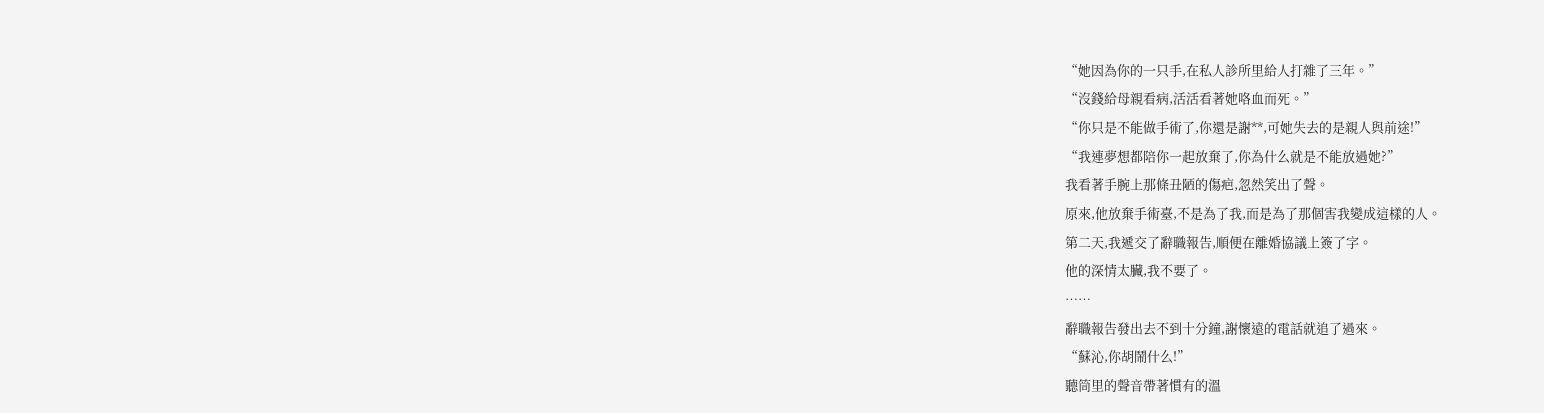“她因為你的一只手,在私人診所里給人打雜了三年。”
“沒錢給母親看病,活活看著她咯血而死。”
“你只是不能做手術了,你還是謝**,可她失去的是親人與前途!”
“我連夢想都陪你一起放棄了,你為什么就是不能放過她?”
我看著手腕上那條丑陋的傷疤,忽然笑出了聲。
原來,他放棄手術臺,不是為了我,而是為了那個害我變成這樣的人。
第二天,我遞交了辭職報告,順便在離婚協議上簽了字。
他的深情太臟,我不要了。
……
辭職報告發出去不到十分鐘,謝懷遠的電話就追了過來。
“蘇沁,你胡鬧什么!”
聽筒里的聲音帶著慣有的溫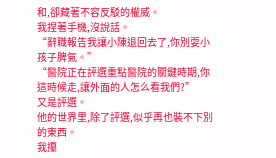和,卻藏著不容反駁的權威。
我捏著手機,沒說話。
“辭職報告我讓小陳退回去了,你別耍小孩子脾氣。”
“醫院正在評選重點醫院的關鍵時期,你這時候走,讓外面的人怎么看我們?”
又是評選。
他的世界里,除了評選,似乎再也裝不下別的東西。
我攥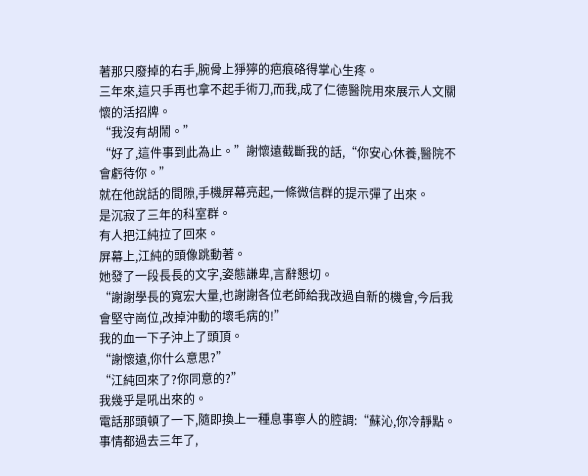著那只廢掉的右手,腕骨上猙獰的疤痕硌得掌心生疼。
三年來,這只手再也拿不起手術刀,而我,成了仁德醫院用來展示人文關懷的活招牌。
“我沒有胡鬧。”
“好了,這件事到此為止。”謝懷遠截斷我的話,“你安心休養,醫院不會虧待你。”
就在他說話的間隙,手機屏幕亮起,一條微信群的提示彈了出來。
是沉寂了三年的科室群。
有人把江純拉了回來。
屏幕上,江純的頭像跳動著。
她發了一段長長的文字,姿態謙卑,言辭懇切。
“謝謝學長的寬宏大量,也謝謝各位老師給我改過自新的機會,今后我會堅守崗位,改掉沖動的壞毛病的!”
我的血一下子沖上了頭頂。
“謝懷遠,你什么意思?”
“江純回來了?你同意的?”
我幾乎是吼出來的。
電話那頭頓了一下,隨即換上一種息事寧人的腔調:“蘇沁,你冷靜點。事情都過去三年了,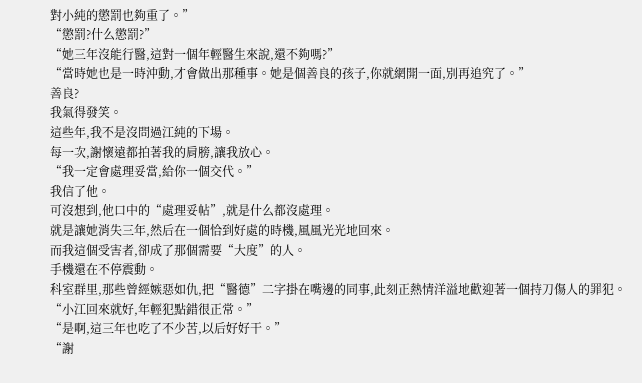對小純的懲罰也夠重了。”
“懲罰?什么懲罰?”
“她三年沒能行醫,這對一個年輕醫生來說,還不夠嗎?”
“當時她也是一時沖動,才會做出那種事。她是個善良的孩子,你就網開一面,別再追究了。”
善良?
我氣得發笑。
這些年,我不是沒問過江純的下場。
每一次,謝懷遠都拍著我的肩膀,讓我放心。
“我一定會處理妥當,給你一個交代。”
我信了他。
可沒想到,他口中的“處理妥帖”,就是什么都沒處理。
就是讓她消失三年,然后在一個恰到好處的時機,風風光光地回來。
而我這個受害者,卻成了那個需要“大度”的人。
手機還在不停震動。
科室群里,那些曾經嫉惡如仇,把“醫德”二字掛在嘴邊的同事,此刻正熱情洋溢地歡迎著一個持刀傷人的罪犯。
“小江回來就好,年輕犯點錯很正常。”
“是啊,這三年也吃了不少苦,以后好好干。”
“謝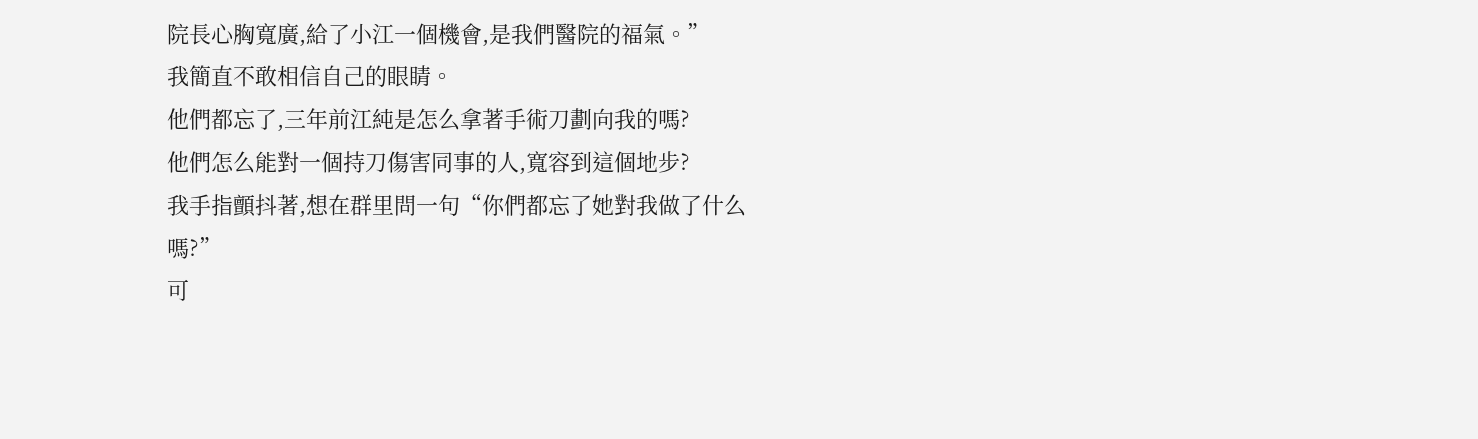院長心胸寬廣,給了小江一個機會,是我們醫院的福氣。”
我簡直不敢相信自己的眼睛。
他們都忘了,三年前江純是怎么拿著手術刀劃向我的嗎?
他們怎么能對一個持刀傷害同事的人,寬容到這個地步?
我手指顫抖著,想在群里問一句“你們都忘了她對我做了什么嗎?”
可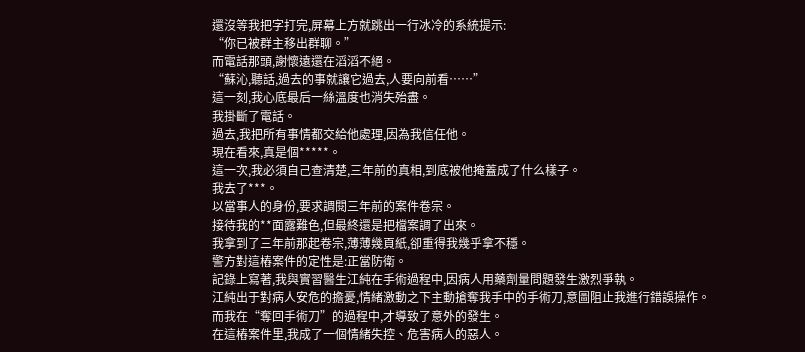還沒等我把字打完,屏幕上方就跳出一行冰冷的系統提示:
“你已被群主移出群聊。”
而電話那頭,謝懷遠還在滔滔不絕。
“蘇沁,聽話,過去的事就讓它過去,人要向前看……”
這一刻,我心底最后一絲溫度也消失殆盡。
我掛斷了電話。
過去,我把所有事情都交給他處理,因為我信任他。
現在看來,真是個*****。
這一次,我必須自己查清楚,三年前的真相,到底被他掩蓋成了什么樣子。
我去了***。
以當事人的身份,要求調閱三年前的案件卷宗。
接待我的**面露難色,但最終還是把檔案調了出來。
我拿到了三年前那起卷宗,薄薄幾頁紙,卻重得我幾乎拿不穩。
警方對這樁案件的定性是:正當防衛。
記錄上寫著,我與實習醫生江純在手術過程中,因病人用藥劑量問題發生激烈爭執。
江純出于對病人安危的擔憂,情緒激動之下主動搶奪我手中的手術刀,意圖阻止我進行錯誤操作。
而我在“奪回手術刀”的過程中,才導致了意外的發生。
在這樁案件里,我成了一個情緒失控、危害病人的惡人。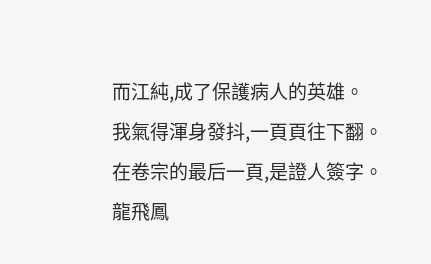而江純,成了保護病人的英雄。
我氣得渾身發抖,一頁頁往下翻。
在卷宗的最后一頁,是證人簽字。
龍飛鳳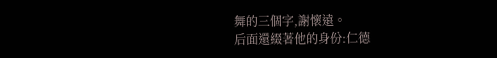舞的三個字,謝懷遠。
后面還綴著他的身份:仁德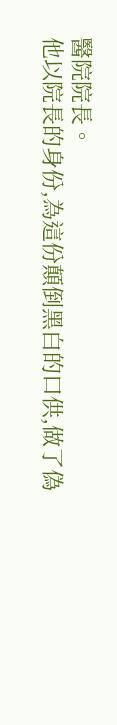醫院院長。
他以院長的身份,為這份顛倒黑白的口供,做了偽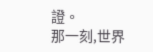證。
那一刻,世界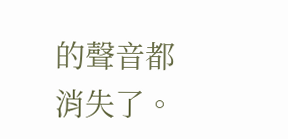的聲音都消失了。